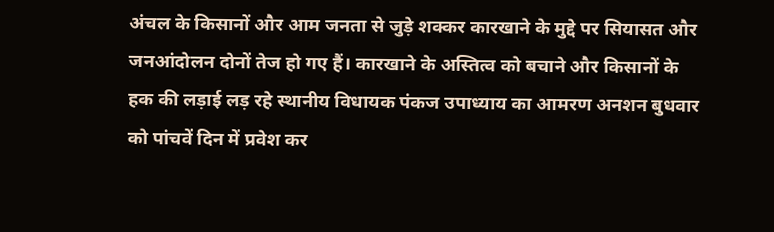अंचल के किसानों और आम जनता से जुड़े शक्कर कारखाने के मुद्दे पर सियासत और जनआंदोलन दोनों तेज हो गए हैं। कारखाने के अस्तित्व को बचाने और किसानों के हक की लड़ाई लड़ रहे स्थानीय विधायक पंकज उपाध्याय का आमरण अनशन बुधवार को पांचवें दिन में प्रवेश कर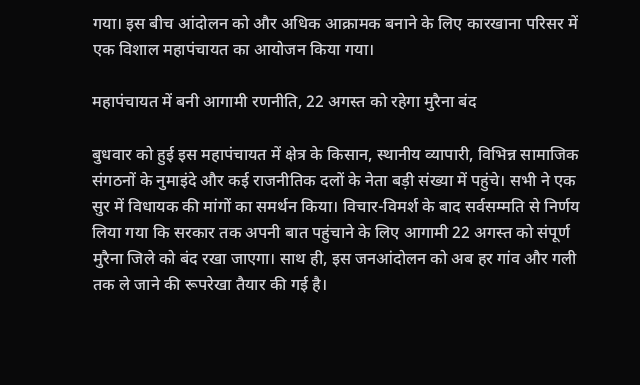गया। इस बीच आंदोलन को और अधिक आक्रामक बनाने के लिए कारखाना परिसर में एक विशाल महापंचायत का आयोजन किया गया।

महापंचायत में बनी आगामी रणनीति, 22 अगस्त को रहेगा मुरैना बंद

बुधवार को हुई इस महापंचायत में क्षेत्र के किसान, स्थानीय व्यापारी, विभिन्न सामाजिक संगठनों के नुमाइंदे और कई राजनीतिक दलों के नेता बड़ी संख्या में पहुंचे। सभी ने एक सुर में विधायक की मांगों का समर्थन किया। विचार-विमर्श के बाद सर्वसम्मति से निर्णय लिया गया कि सरकार तक अपनी बात पहुंचाने के लिए आगामी 22 अगस्त को संपूर्ण मुरैना जिले को बंद रखा जाएगा। साथ ही, इस जनआंदोलन को अब हर गांव और गली तक ले जाने की रूपरेखा तैयार की गई है।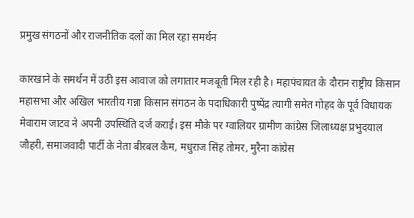प्रमुख संगठनों और राजनीतिक दलों का मिल रहा समर्थन

कारखाने के समर्थन में उठी इस आवाज को लगातार मजबूती मिल रही है। महापंचायत के दौरान राष्ट्रीय किसान महासभा और अखिल भारतीय गन्ना किसान संगठन के पदाधिकारी पुष्पेंद्र त्यागी समेत गोहद के पूर्व विधायक मेवाराम जाटव ने अपनी उपस्थिति दर्ज कराई। इस मौके पर ग्वालियर ग्रामीण कांग्रेस जिलाध्यक्ष प्रभुदयाल जौहरी, समाजवादी पार्टी के नेता बीरबल कैम, मधुराज सिंह तोमर, मुरैना कांग्रेस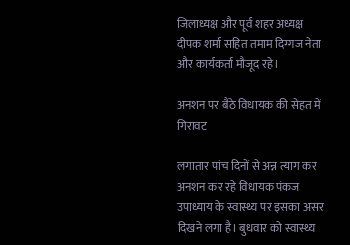जिलाध्यक्ष और पूर्व शहर अध्यक्ष दीपक शर्मा सहित तमाम दिग्गज नेता और कार्यकर्ता मौजूद रहे।

अनशन पर बैठे विधायक की सेहत में गिरावट

लगातार पांच दिनों से अन्न त्याग कर अनशन कर रहे विधायक पंकज उपाध्याय के स्वास्थ्य पर इसका असर दिखने लगा है। बुधवार को स्वास्थ्य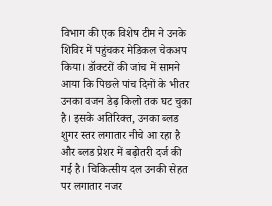विभाग की एक विशेष टीम ने उनके शिविर में पहुंचकर मेडिकल चेकअप किया। डॉक्टरों की जांच में सामने आया कि पिछले पांच दिनों के भीतर उनका वजन डेढ़ किलो तक घट चुका है। इसके अतिरिक्त, उनका ब्लड शुगर स्तर लगातार नीचे आ रहा है और ब्लड प्रेशर में बढ़ोतरी दर्ज की गई है। चिकित्सीय दल उनकी सेहत पर लगातार नजर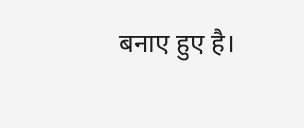बनाए हुए है।